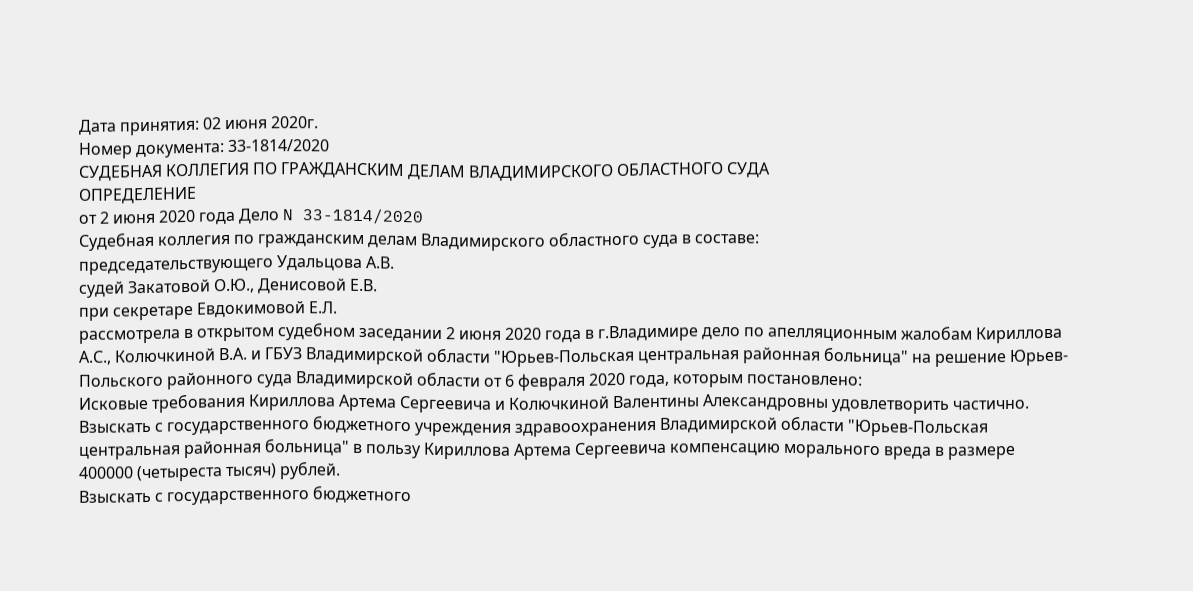Дата принятия: 02 июня 2020г.
Номер документа: 33-1814/2020
СУДЕБНАЯ КОЛЛЕГИЯ ПО ГРАЖДАНСКИМ ДЕЛАМ ВЛАДИМИРСКОГО ОБЛАСТНОГО СУДА
ОПРЕДЕЛЕНИЕ
от 2 июня 2020 года Дело N 33-1814/2020
Судебная коллегия по гражданским делам Владимирского областного суда в составе:
председательствующего Удальцова А.В.
судей Закатовой О.Ю., Денисовой Е.В.
при секретаре Евдокимовой Е.Л.
рассмотрела в открытом судебном заседании 2 июня 2020 года в г.Владимире дело по апелляционным жалобам Кириллова А.С., Колючкиной В.А. и ГБУЗ Владимирской области "Юрьев-Польская центральная районная больница" на решение Юрьев-Польского районного суда Владимирской области от 6 февраля 2020 года, которым постановлено:
Исковые требования Кириллова Артема Сергеевича и Колючкиной Валентины Александровны удовлетворить частично.
Взыскать с государственного бюджетного учреждения здравоохранения Владимирской области "Юрьев-Польская центральная районная больница" в пользу Кириллова Артема Сергеевича компенсацию морального вреда в размере 400000 (четыреста тысяч) рублей.
Взыскать с государственного бюджетного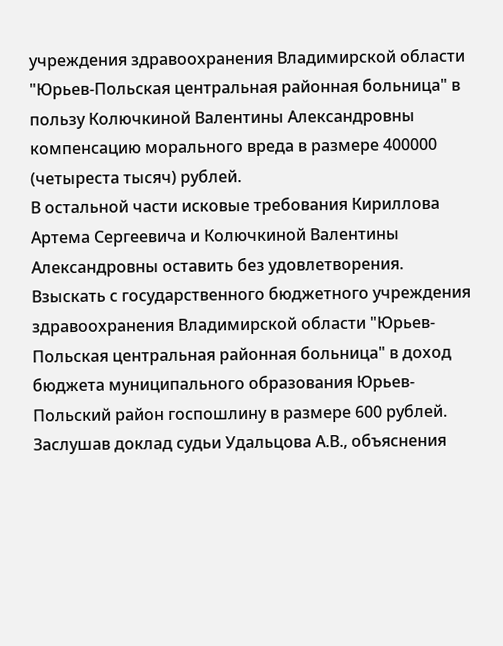учреждения здравоохранения Владимирской области "Юрьев-Польская центральная районная больница" в пользу Колючкиной Валентины Александровны компенсацию морального вреда в размере 400000 (четыреста тысяч) рублей.
В остальной части исковые требования Кириллова Артема Сергеевича и Колючкиной Валентины Александровны оставить без удовлетворения.
Взыскать с государственного бюджетного учреждения здравоохранения Владимирской области "Юрьев-Польская центральная районная больница" в доход бюджета муниципального образования Юрьев-Польский район госпошлину в размере 600 рублей.
Заслушав доклад судьи Удальцова А.В., объяснения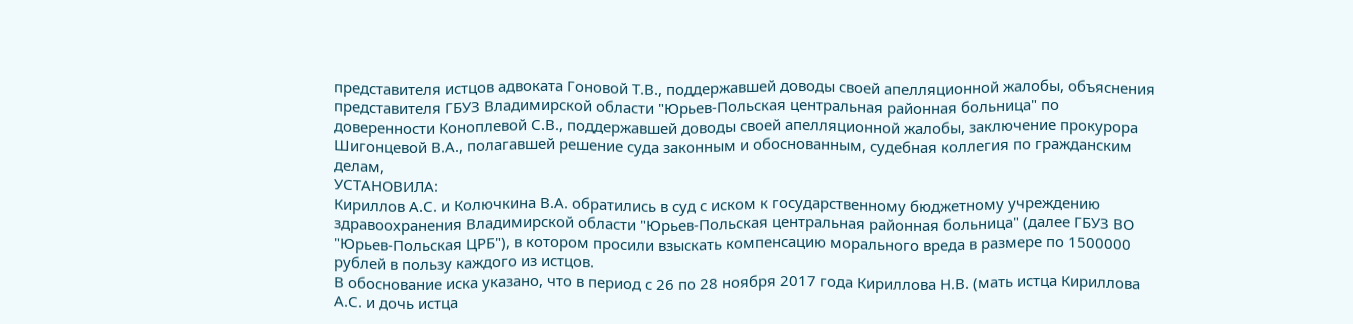представителя истцов адвоката Гоновой Т.В., поддержавшей доводы своей апелляционной жалобы, объяснения представителя ГБУЗ Владимирской области "Юрьев-Польская центральная районная больница" по доверенности Коноплевой С.В., поддержавшей доводы своей апелляционной жалобы, заключение прокурора Шигонцевой В.А., полагавшей решение суда законным и обоснованным, судебная коллегия по гражданским делам,
УСТАНОВИЛА:
Кириллов А.С. и Колючкина В.А. обратились в суд с иском к государственному бюджетному учреждению здравоохранения Владимирской области "Юрьев-Польская центральная районная больница" (далее ГБУЗ ВО "Юрьев-Польская ЦРБ"), в котором просили взыскать компенсацию морального вреда в размере по 1500000 рублей в пользу каждого из истцов.
В обоснование иска указано, что в период с 26 по 28 ноября 2017 года Кириллова Н.В. (мать истца Кириллова А.С. и дочь истца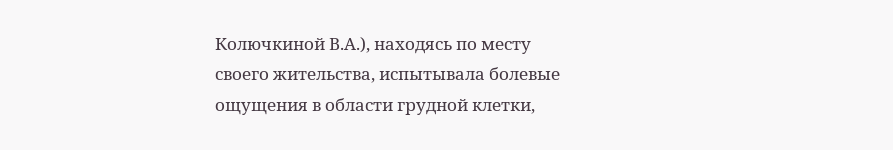Колючкиной В.А.), находясь по месту своего жительства, испытывала болевые ощущения в области грудной клетки,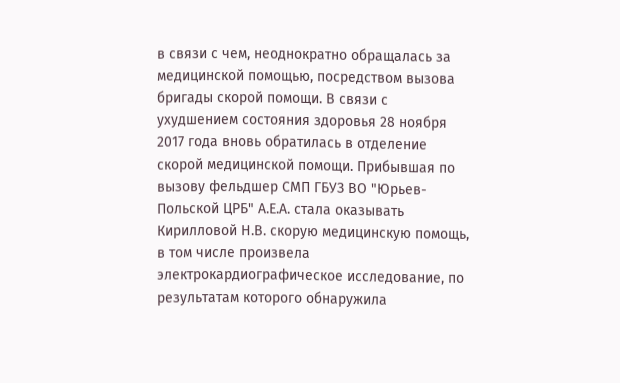в связи с чем, неоднократно обращалась за медицинской помощью, посредством вызова бригады скорой помощи. В связи с ухудшением состояния здоровья 28 ноября 2017 года вновь обратилась в отделение скорой медицинской помощи. Прибывшая по вызову фельдшер СМП ГБУЗ ВО "Юрьев-Польской ЦРБ" А.Е.А. стала оказывать Кирилловой Н.В. скорую медицинскую помощь, в том числе произвела электрокардиографическое исследование, по результатам которого обнаружила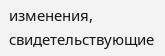изменения, свидетельствующие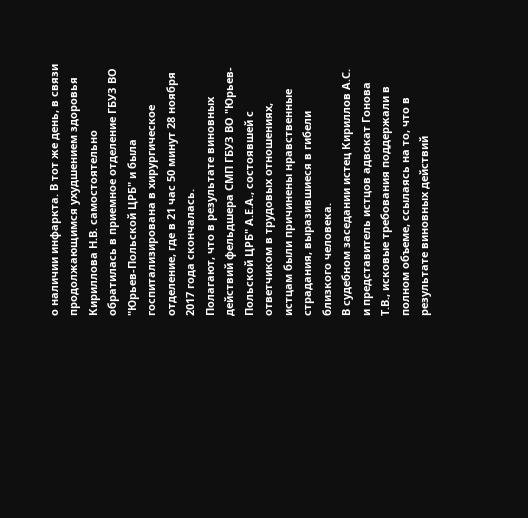о наличии инфаркта. В тот же день, в связи продолжающимся ухудшением здоровья Кириллова Н.В. самостоятельно обратилась в приемное отделение ГБУЗ ВО "Юрьев-Польской ЦРБ" и была госпитализирована в хирургическое отделение, где в 21 час 50 минут 28 ноября 2017 года скончалась.
Полагают, что в результате виновных действий фельдшера СМП ГБУЗ ВО "Юрьев-Польской ЦРБ" А.Е.А., состоявшей с ответчиком в трудовых отношениях, истцам были причинены нравственные страдания, выразившиеся в гибели близкого человека.
В судебном заседании истец Кириллов А.С. и представитель истцов адвокат Гонова Т.В., исковые требования поддержали в полном объеме, ссылаясь на то, что в результате виновных действий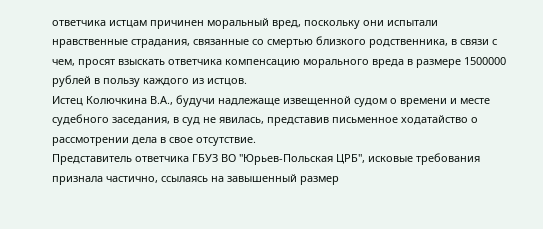ответчика истцам причинен моральный вред, поскольку они испытали нравственные страдания, связанные со смертью близкого родственника, в связи с чем, просят взыскать ответчика компенсацию морального вреда в размере 1500000 рублей в пользу каждого из истцов.
Истец Колючкина В.А., будучи надлежаще извещенной судом о времени и месте судебного заседания, в суд не явилась, представив письменное ходатайство о рассмотрении дела в свое отсутствие.
Представитель ответчика ГБУЗ ВО "Юрьев-Польская ЦРБ", исковые требования признала частично, ссылаясь на завышенный размер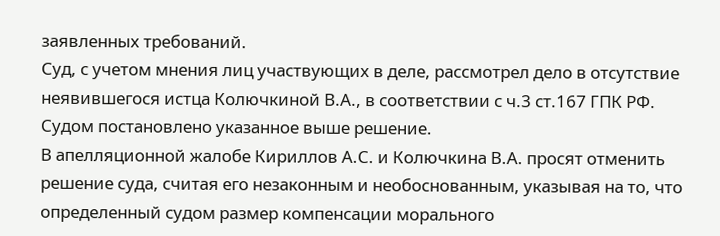заявленных требований.
Суд, с учетом мнения лиц участвующих в деле, рассмотрел дело в отсутствие неявившегося истца Колючкиной В.А., в соответствии с ч.3 ст.167 ГПК РФ.
Судом постановлено указанное выше решение.
В апелляционной жалобе Кириллов А.С. и Колючкина В.А. просят отменить решение суда, считая его незаконным и необоснованным, указывая на то, что определенный судом размер компенсации морального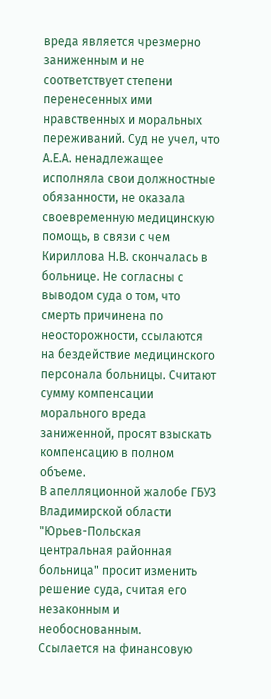вреда является чрезмерно заниженным и не соответствует степени перенесенных ими нравственных и моральных переживаний. Суд не учел, что А.Е.А. ненадлежащее исполняла свои должностные обязанности, не оказала своевременную медицинскую помощь, в связи с чем Кириллова Н.В. скончалась в больнице. Не согласны с выводом суда о том, что смерть причинена по неосторожности, ссылаются на бездействие медицинского персонала больницы. Считают сумму компенсации морального вреда заниженной, просят взыскать компенсацию в полном объеме.
В апелляционной жалобе ГБУЗ Владимирской области "Юрьев-Польская центральная районная больница" просит изменить решение суда, считая его незаконным и необоснованным.
Ссылается на финансовую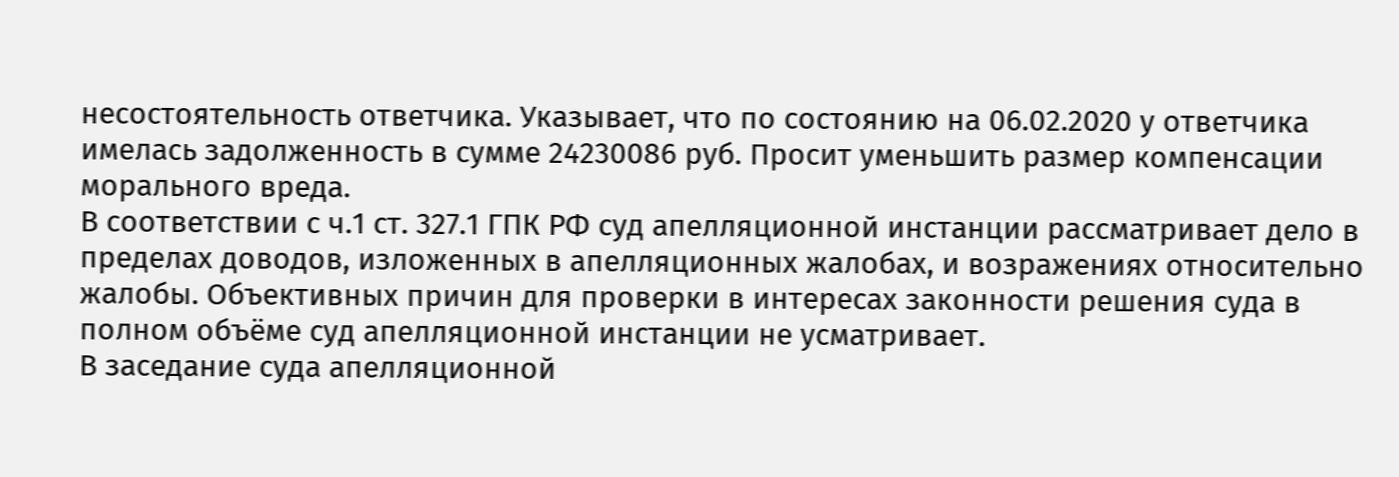несостоятельность ответчика. Указывает, что по состоянию на 06.02.2020 у ответчика имелась задолженность в сумме 24230086 руб. Просит уменьшить размер компенсации морального вреда.
В соответствии с ч.1 ст. 327.1 ГПК РФ суд апелляционной инстанции рассматривает дело в пределах доводов, изложенных в апелляционных жалобах, и возражениях относительно жалобы. Объективных причин для проверки в интересах законности решения суда в полном объёме суд апелляционной инстанции не усматривает.
В заседание суда апелляционной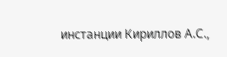инстанции Кириллов А.С.,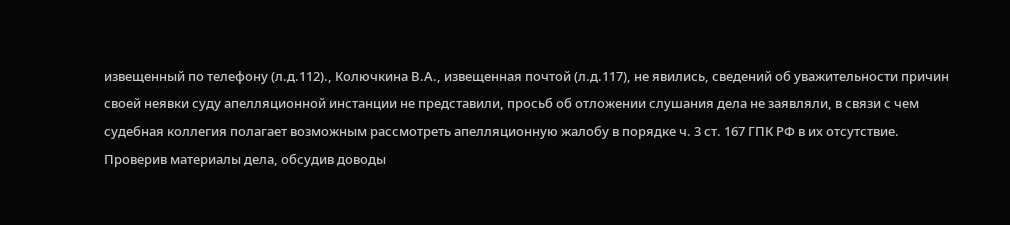извещенный по телефону (л.д.112)., Колючкина В.А., извещенная почтой (л.д.117), не явились, сведений об уважительности причин своей неявки суду апелляционной инстанции не представили, просьб об отложении слушания дела не заявляли, в связи с чем судебная коллегия полагает возможным рассмотреть апелляционную жалобу в порядке ч. 3 ст. 167 ГПК РФ в их отсутствие.
Проверив материалы дела, обсудив доводы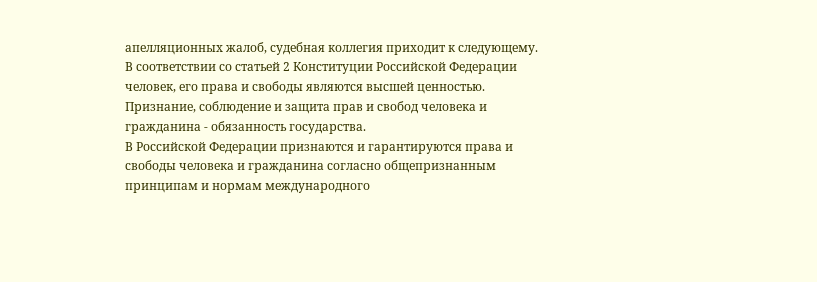апелляционных жалоб, судебная коллегия приходит к следующему.
В соответствии со статьей 2 Конституции Российской Федерации человек, его права и свободы являются высшей ценностью. Признание, соблюдение и защита прав и свобод человека и гражданина - обязанность государства.
В Российской Федерации признаются и гарантируются права и свободы человека и гражданина согласно общепризнанным принципам и нормам международного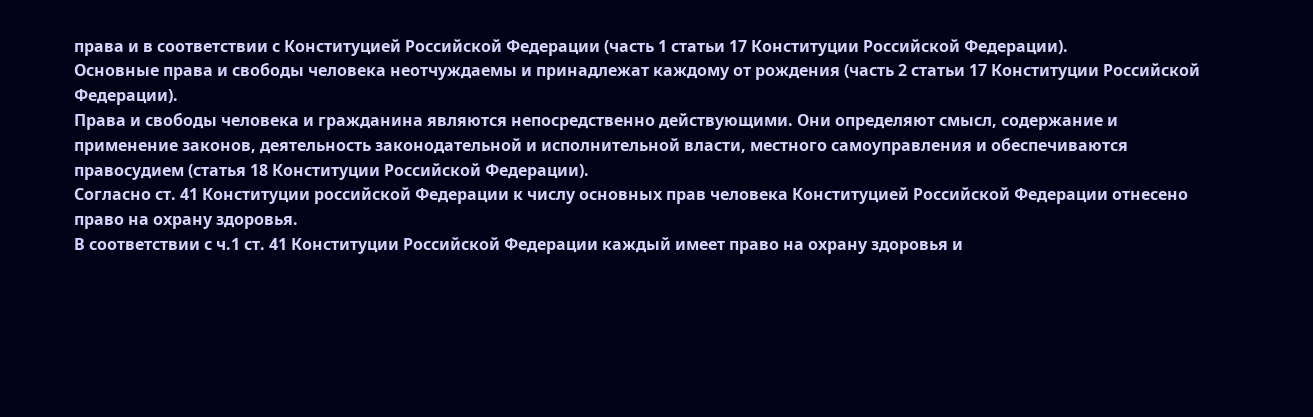права и в соответствии с Конституцией Российской Федерации (часть 1 статьи 17 Конституции Российской Федерации).
Основные права и свободы человека неотчуждаемы и принадлежат каждому от рождения (часть 2 статьи 17 Конституции Российской Федерации).
Права и свободы человека и гражданина являются непосредственно действующими. Они определяют смысл, содержание и применение законов, деятельность законодательной и исполнительной власти, местного самоуправления и обеспечиваются правосудием (статья 18 Конституции Российской Федерации).
Согласно ст. 41 Конституции российской Федерации к числу основных прав человека Конституцией Российской Федерации отнесено право на охрану здоровья.
В соответствии с ч.1 ст. 41 Конституции Российской Федерации каждый имеет право на охрану здоровья и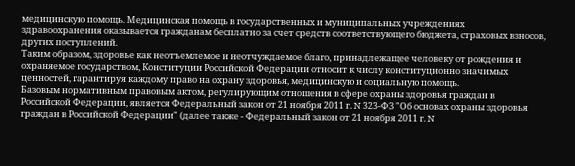медицинскую помощь. Медицинская помощь в государственных и муниципальных учреждениях здравоохранения оказывается гражданам бесплатно за счет средств соответствующего бюджета, страховых взносов, других поступлений.
Таким образом, здоровье как неотъемлемое и неотчуждаемое благо, принадлежащее человеку от рождения и охраняемое государством, Конституции Российской Федерации относит к числу конституционно значимых ценностей, гарантируя каждому право на охрану здоровья, медицинскую и социальную помощь.
Базовым нормативным правовым актом, регулирующим отношения в сфере охраны здоровья граждан в Российской Федерации, является Федеральный закон от 21 ноября 2011 г. N 323-ФЗ "Об основах охраны здоровья граждан в Российской Федерации" (далее также - Федеральный закон от 21 ноября 2011 г. N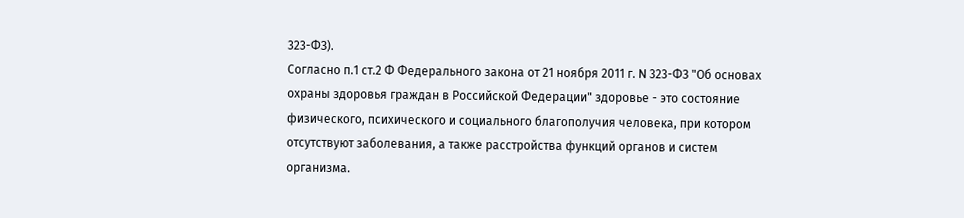323-ФЗ).
Согласно п.1 ст.2 Ф Федерального закона от 21 ноября 2011 г. N 323-ФЗ "Об основах охраны здоровья граждан в Российской Федерации" здоровье - это состояние физического, психического и социального благополучия человека, при котором отсутствуют заболевания, а также расстройства функций органов и систем организма.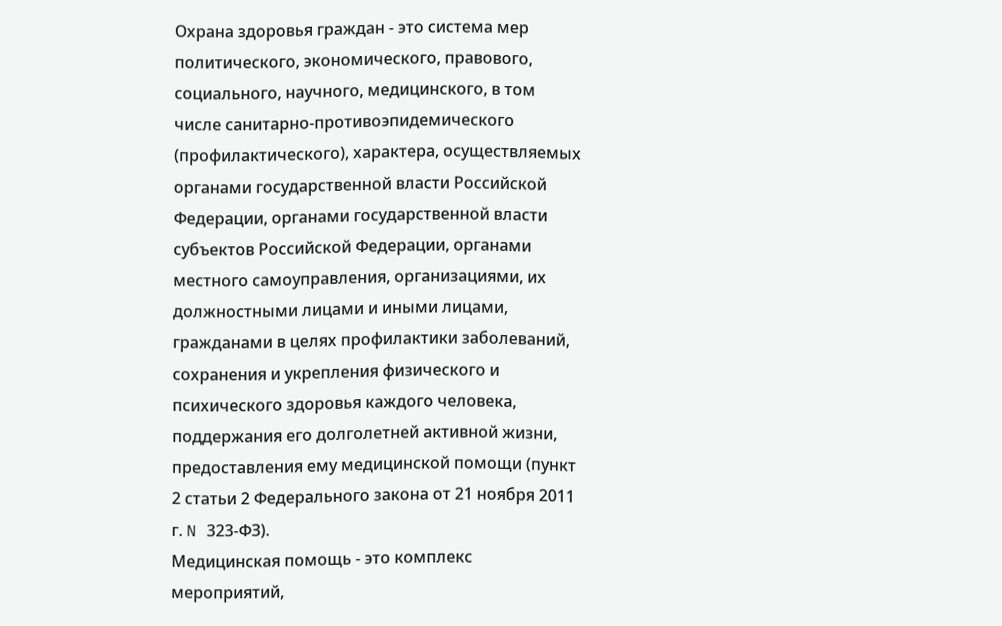Охрана здоровья граждан - это система мер политического, экономического, правового, социального, научного, медицинского, в том числе санитарно-противоэпидемического (профилактического), характера, осуществляемых органами государственной власти Российской Федерации, органами государственной власти субъектов Российской Федерации, органами местного самоуправления, организациями, их должностными лицами и иными лицами, гражданами в целях профилактики заболеваний, сохранения и укрепления физического и психического здоровья каждого человека, поддержания его долголетней активной жизни, предоставления ему медицинской помощи (пункт 2 статьи 2 Федерального закона от 21 ноября 2011 г. N 323-ФЗ).
Медицинская помощь - это комплекс мероприятий,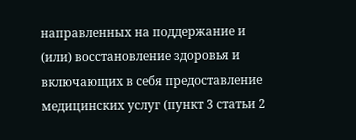направленных на поддержание и (или) восстановление здоровья и включающих в себя предоставление медицинских услуг (пункт 3 статьи 2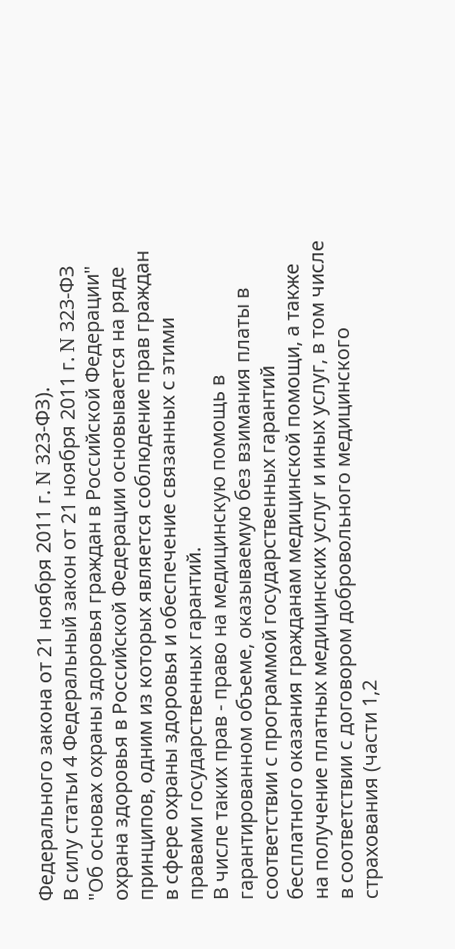Федерального закона от 21 ноября 2011 г. N 323-ФЗ).
В силу статьи 4 Федеральный закон от 21 ноября 2011 г. N 323-ФЗ "Об основах охраны здоровья граждан в Российской Федерации" охрана здоровья в Российской Федерации основывается на ряде принципов, одним из которых является соблюдение прав граждан в сфере охраны здоровья и обеспечение связанных с этими правами государственных гарантий.
В числе таких прав - право на медицинскую помощь в гарантированном объеме, оказываемую без взимания платы в соответствии с программой государственных гарантий бесплатного оказания гражданам медицинской помощи, а также на получение платных медицинских услуг и иных услуг, в том числе в соответствии с договором добровольного медицинского страхования (части 1,2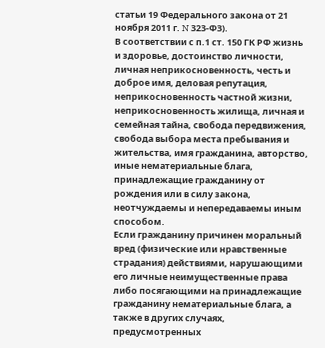статьи 19 Федерального закона от 21 ноября 2011 г. N 323-ФЗ).
В соответствии с п.1 ст. 150 ГК РФ жизнь и здоровье, достоинство личности, личная неприкосновенность, честь и доброе имя, деловая репутация, неприкосновенность частной жизни, неприкосновенность жилища, личная и семейная тайна, свобода передвижения, свобода выбора места пребывания и жительства, имя гражданина, авторство, иные нематериальные блага, принадлежащие гражданину от рождения или в силу закона, неотчуждаемы и непередаваемы иным способом.
Если гражданину причинен моральный вред (физические или нравственные страдания) действиями, нарушающими его личные неимущественные права либо посягающими на принадлежащие гражданину нематериальные блага, а также в других случаях, предусмотренных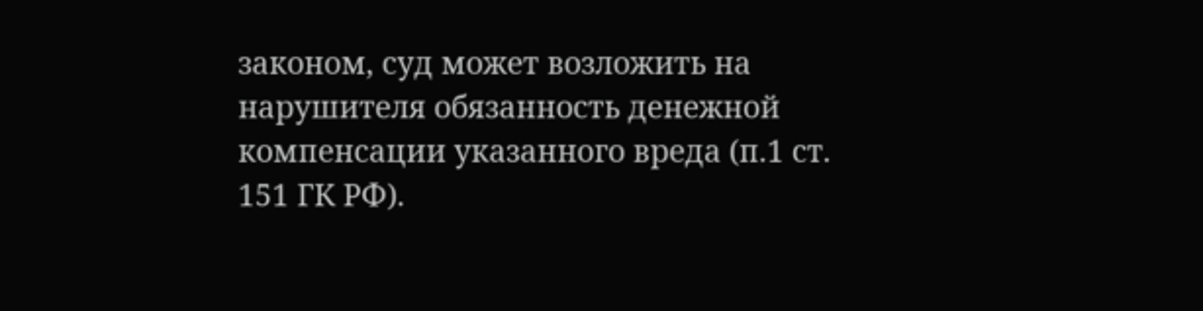законом, суд может возложить на нарушителя обязанность денежной компенсации указанного вреда (п.1 ст. 151 ГК РФ).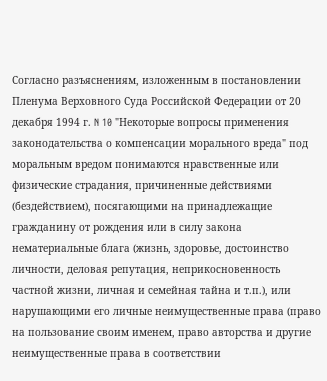Согласно разъяснениям, изложенным в постановлении Пленума Верховного Суда Российской Федерации от 20 декабря 1994 г. N 10 "Некоторые вопросы применения законодательства о компенсации морального вреда" под моральным вредом понимаются нравственные или физические страдания, причиненные действиями (бездействием), посягающими на принадлежащие гражданину от рождения или в силу закона нематериальные блага (жизнь, здоровье, достоинство личности, деловая репутация, неприкосновенность частной жизни, личная и семейная тайна и т.п.), или нарушающими его личные неимущественные права (право на пользование своим именем, право авторства и другие неимущественные права в соответствии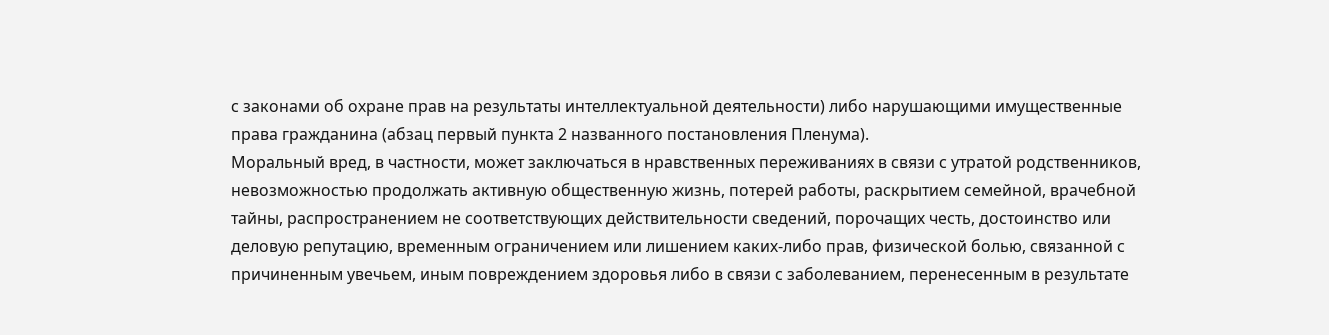с законами об охране прав на результаты интеллектуальной деятельности) либо нарушающими имущественные права гражданина (абзац первый пункта 2 названного постановления Пленума).
Моральный вред, в частности, может заключаться в нравственных переживаниях в связи с утратой родственников, невозможностью продолжать активную общественную жизнь, потерей работы, раскрытием семейной, врачебной тайны, распространением не соответствующих действительности сведений, порочащих честь, достоинство или деловую репутацию, временным ограничением или лишением каких-либо прав, физической болью, связанной с причиненным увечьем, иным повреждением здоровья либо в связи с заболеванием, перенесенным в результате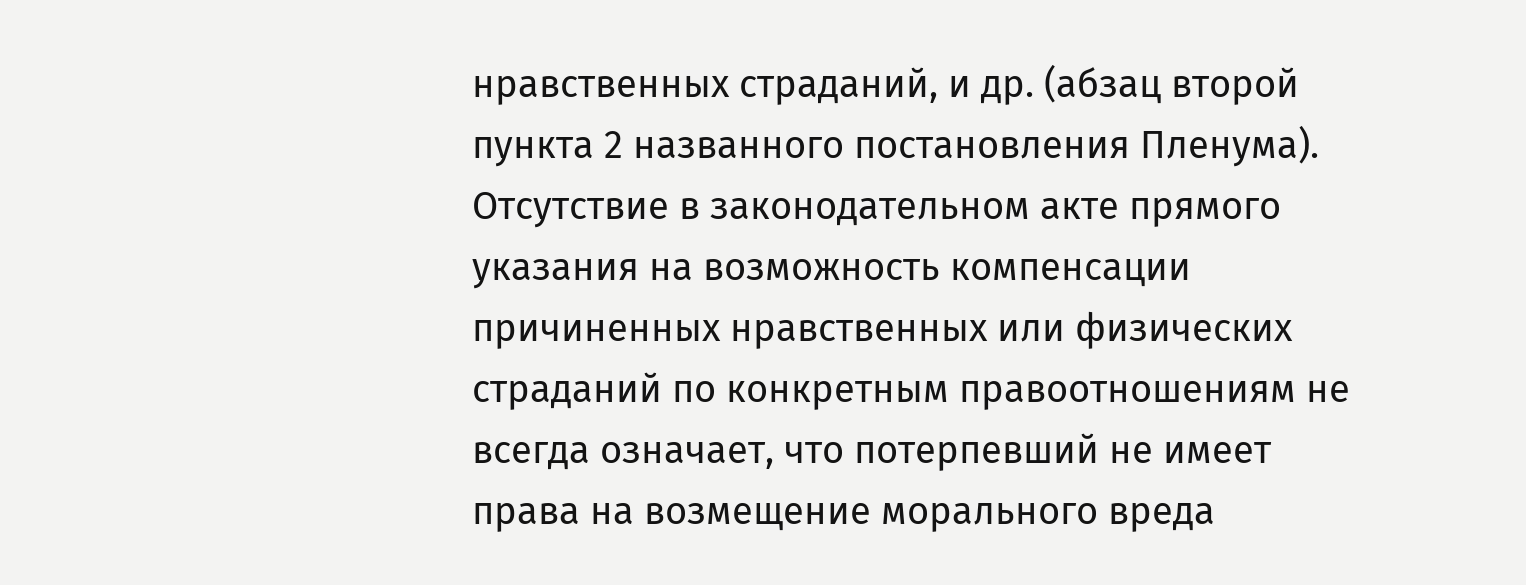нравственных страданий, и др. (абзац второй пункта 2 названного постановления Пленума).
Отсутствие в законодательном акте прямого указания на возможность компенсации причиненных нравственных или физических страданий по конкретным правоотношениям не всегда означает, что потерпевший не имеет права на возмещение морального вреда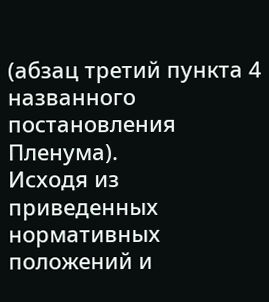(абзац третий пункта 4 названного постановления Пленума).
Исходя из приведенных нормативных положений и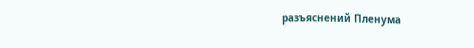разъяснений Пленума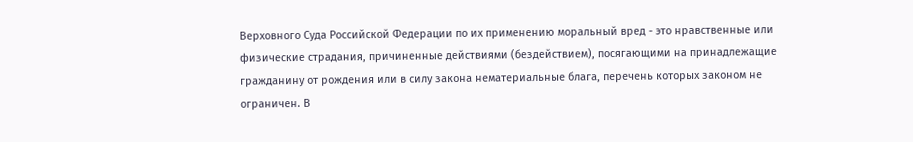Верховного Суда Российской Федерации по их применению моральный вред - это нравственные или физические страдания, причиненные действиями (бездействием), посягающими на принадлежащие гражданину от рождения или в силу закона нематериальные блага, перечень которых законом не ограничен. В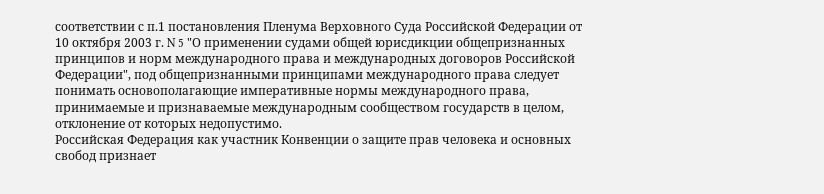соответствии с п.1 постановления Пленума Верховного Суда Российской Федерации от 10 октября 2003 г. N 5 "О применении судами общей юрисдикции общепризнанных принципов и норм международного права и международных договоров Российской Федерации", под общепризнанными принципами международного права следует понимать основополагающие императивные нормы международного права, принимаемые и признаваемые международным сообществом государств в целом, отклонение от которых недопустимо.
Российская Федерация как участник Конвенции о защите прав человека и основных свобод признает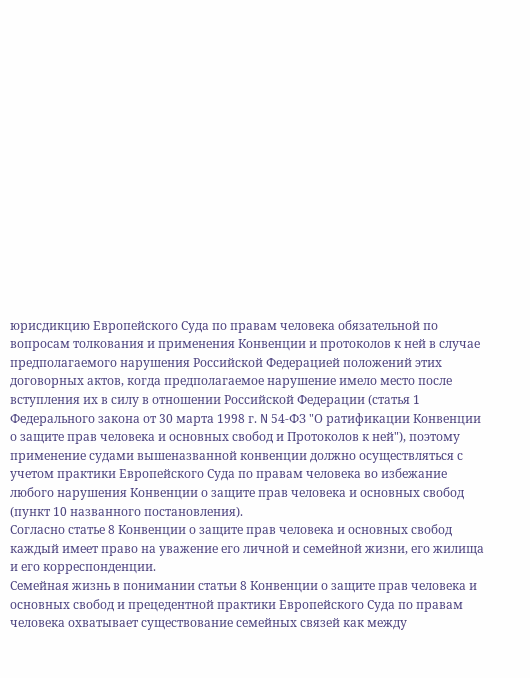юрисдикцию Европейского Суда по правам человека обязательной по вопросам толкования и применения Конвенции и протоколов к ней в случае предполагаемого нарушения Российской Федерацией положений этих договорных актов, когда предполагаемое нарушение имело место после вступления их в силу в отношении Российской Федерации (статья 1 Федерального закона от 30 марта 1998 г. N 54-ФЗ "О ратификации Конвенции о защите прав человека и основных свобод и Протоколов к ней"), поэтому применение судами вышеназванной конвенции должно осуществляться с учетом практики Европейского Суда по правам человека во избежание любого нарушения Конвенции о защите прав человека и основных свобод (пункт 10 названного постановления).
Согласно статье 8 Конвенции о защите прав человека и основных свобод каждый имеет право на уважение его личной и семейной жизни, его жилища и его корреспонденции.
Семейная жизнь в понимании статьи 8 Конвенции о защите прав человека и основных свобод и прецедентной практики Европейского Суда по правам человека охватывает существование семейных связей как между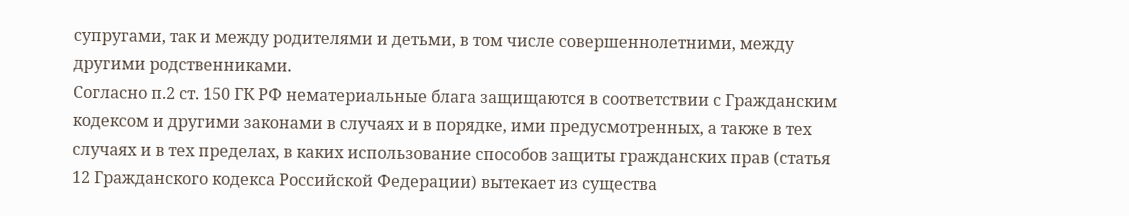супругами, так и между родителями и детьми, в том числе совершеннолетними, между другими родственниками.
Согласно п.2 ст. 150 ГК РФ нематериальные блага защищаются в соответствии с Гражданским кодексом и другими законами в случаях и в порядке, ими предусмотренных, а также в тех случаях и в тех пределах, в каких использование способов защиты гражданских прав (статья 12 Гражданского кодекса Российской Федерации) вытекает из существа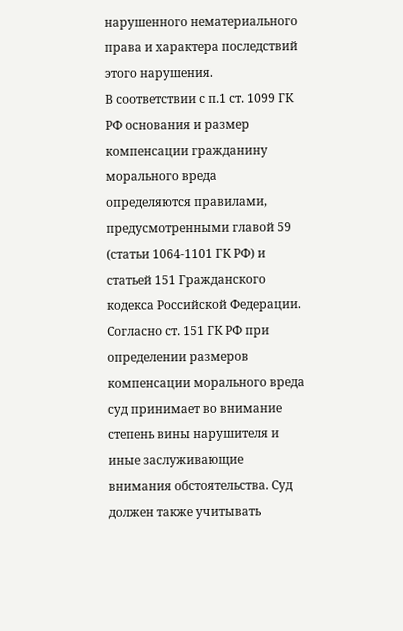нарушенного нематериального права и характера последствий этого нарушения.
В соответствии с п.1 ст. 1099 ГК РФ основания и размер компенсации гражданину морального вреда определяются правилами, предусмотренными главой 59 (статьи 1064-1101 ГК РФ) и статьей 151 Гражданского кодекса Российской Федерации.
Согласно ст. 151 ГК РФ при определении размеров компенсации морального вреда суд принимает во внимание степень вины нарушителя и иные заслуживающие внимания обстоятельства. Суд должен также учитывать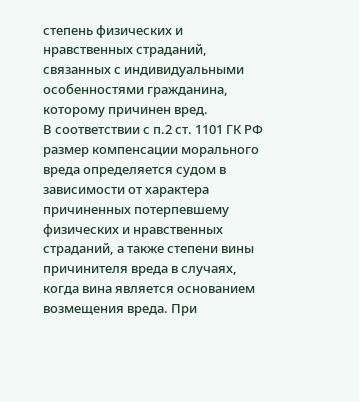степень физических и нравственных страданий, связанных с индивидуальными особенностями гражданина, которому причинен вред.
В соответствии с п.2 ст. 1101 ГК РФ размер компенсации морального вреда определяется судом в зависимости от характера причиненных потерпевшему физических и нравственных страданий, а также степени вины причинителя вреда в случаях, когда вина является основанием возмещения вреда. При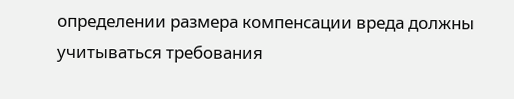определении размера компенсации вреда должны учитываться требования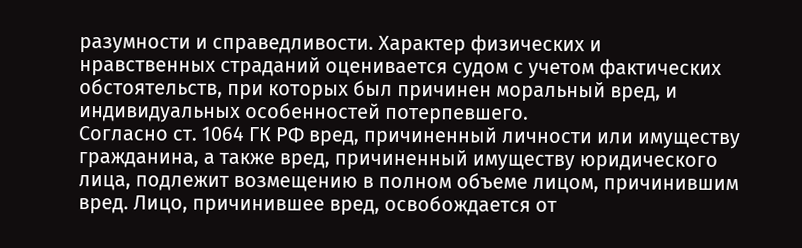разумности и справедливости. Характер физических и нравственных страданий оценивается судом с учетом фактических обстоятельств, при которых был причинен моральный вред, и индивидуальных особенностей потерпевшего.
Согласно ст. 1064 ГК РФ вред, причиненный личности или имуществу гражданина, а также вред, причиненный имуществу юридического лица, подлежит возмещению в полном объеме лицом, причинившим вред. Лицо, причинившее вред, освобождается от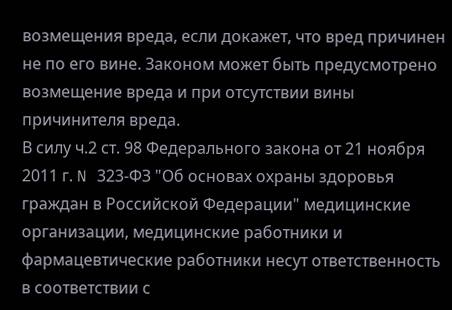возмещения вреда, если докажет, что вред причинен не по его вине. Законом может быть предусмотрено возмещение вреда и при отсутствии вины причинителя вреда.
В силу ч.2 ст. 98 Федерального закона от 21 ноября 2011 г. N 323-ФЗ "Об основах охраны здоровья граждан в Российской Федерации" медицинские организации, медицинские работники и фармацевтические работники несут ответственность в соответствии с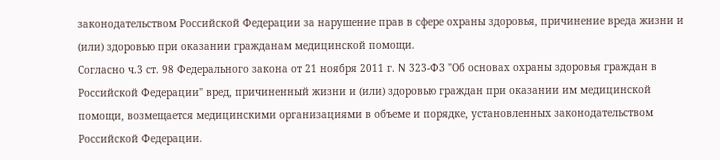законодательством Российской Федерации за нарушение прав в сфере охраны здоровья, причинение вреда жизни и (или) здоровью при оказании гражданам медицинской помощи.
Согласно ч.3 ст. 98 Федерального закона от 21 ноября 2011 г. N 323-ФЗ "Об основах охраны здоровья граждан в Российской Федерации" вред, причиненный жизни и (или) здоровью граждан при оказании им медицинской помощи, возмещается медицинскими организациями в объеме и порядке, установленных законодательством Российской Федерации.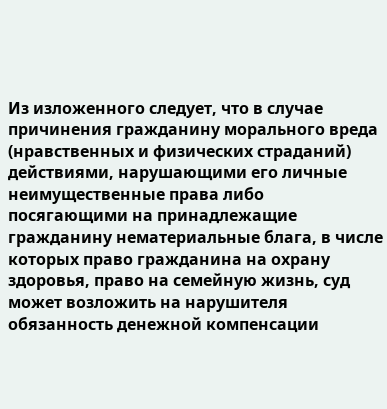Из изложенного следует, что в случае причинения гражданину морального вреда (нравственных и физических страданий) действиями, нарушающими его личные неимущественные права либо посягающими на принадлежащие гражданину нематериальные блага, в числе которых право гражданина на охрану здоровья, право на семейную жизнь, суд может возложить на нарушителя обязанность денежной компенсации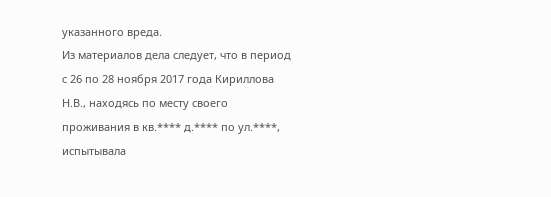указанного вреда.
Из материалов дела следует, что в период с 26 по 28 ноября 2017 года Кириллова Н.В., находясь по месту своего проживания в кв.**** д.**** по ул.****, испытывала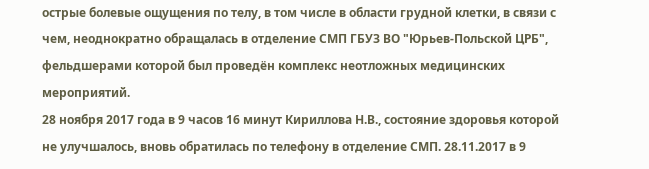острые болевые ощущения по телу, в том числе в области грудной клетки, в связи с чем, неоднократно обращалась в отделение СМП ГБУЗ ВО "Юрьев-Польской ЦРБ", фельдшерами которой был проведён комплекс неотложных медицинских мероприятий.
28 ноября 2017 года в 9 часов 16 минут Кириллова Н.В., состояние здоровья которой не улучшалось, вновь обратилась по телефону в отделение СМП. 28.11.2017 в 9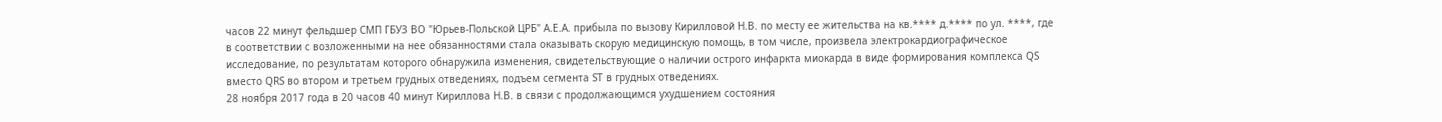часов 22 минут фельдшер СМП ГБУЗ ВО "Юрьев-Польской ЦРБ" А.Е.А. прибыла по вызову Кирилловой Н.В. по месту ее жительства на кв.**** д.**** по ул. ****, где в соответствии с возложенными на нее обязанностями стала оказывать скорую медицинскую помощь, в том числе, произвела электрокардиографическое исследование, по результатам которого обнаружила изменения, свидетельствующие о наличии острого инфаркта миокарда в виде формирования комплекса QS вместо QRS во втором и третьем грудных отведениях, подъем сегмента ST в грудных отведениях.
28 ноября 2017 года в 20 часов 40 минут Кириллова Н.В. в связи с продолжающимся ухудшением состояния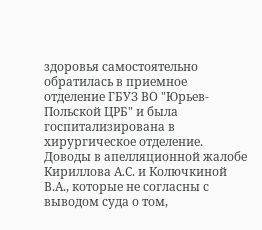здоровья самостоятельно обратилась в приемное отделение ГБУЗ ВО "Юрьев-Польской ЦРБ" и была госпитализирована в хирургическое отделение.
Доводы в апелляционной жалобе Кириллова А.С. и Колючкиной В.А., которые не согласны с выводом суда о том,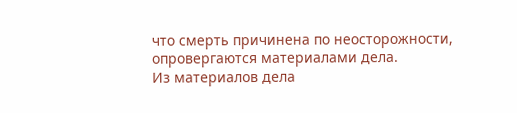что смерть причинена по неосторожности, опровергаются материалами дела.
Из материалов дела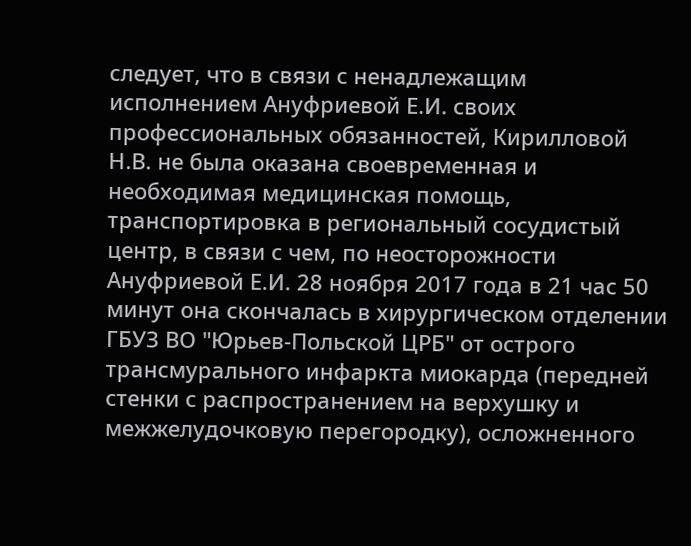следует, что в связи с ненадлежащим исполнением Ануфриевой Е.И. своих профессиональных обязанностей, Кирилловой Н.В. не была оказана своевременная и необходимая медицинская помощь, транспортировка в региональный сосудистый центр, в связи с чем, по неосторожности Ануфриевой Е.И. 28 ноября 2017 года в 21 час 50 минут она скончалась в хирургическом отделении ГБУЗ ВО "Юрьев-Польской ЦРБ" от острого трансмурального инфаркта миокарда (передней стенки с распространением на верхушку и межжелудочковую перегородку), осложненного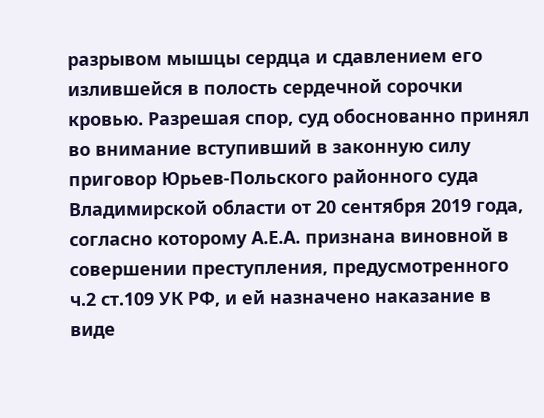разрывом мышцы сердца и сдавлением его излившейся в полость сердечной сорочки кровью. Разрешая спор, суд обоснованно принял во внимание вступивший в законную силу приговор Юрьев-Польского районного суда Владимирской области от 20 сентября 2019 года, согласно которому А.Е.А. признана виновной в совершении преступления, предусмотренного ч.2 ст.109 УК РФ, и ей назначено наказание в виде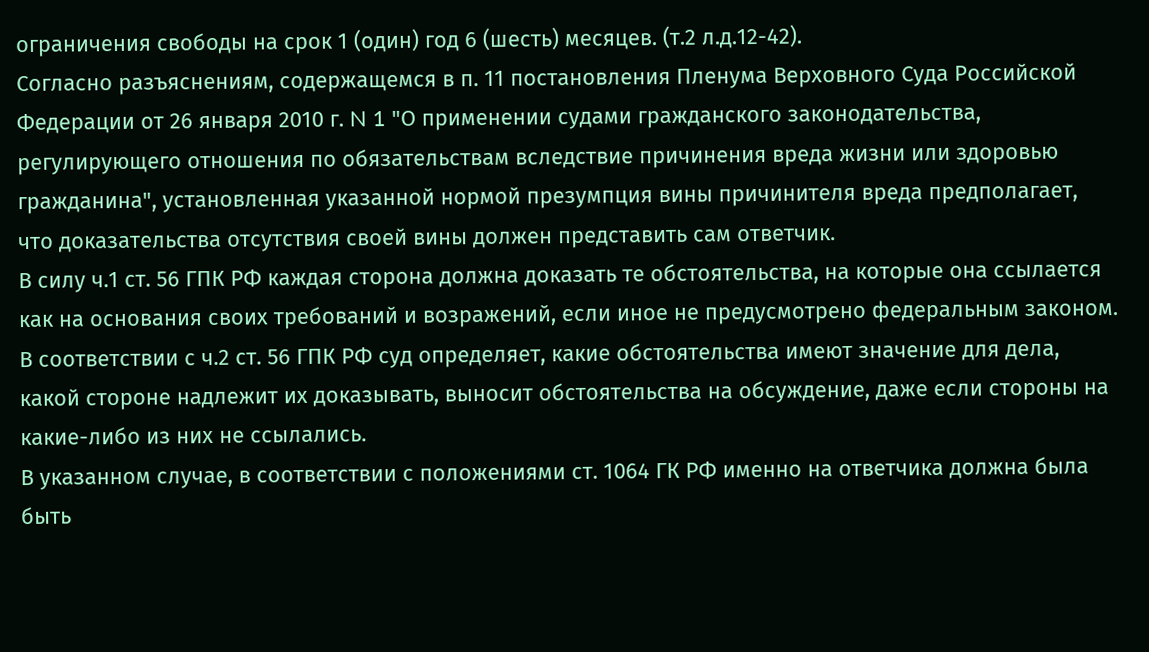ограничения свободы на срок 1 (один) год 6 (шесть) месяцев. (т.2 л.д.12-42).
Согласно разъяснениям, содержащемся в п. 11 постановления Пленума Верховного Суда Российской Федерации от 26 января 2010 г. N 1 "О применении судами гражданского законодательства, регулирующего отношения по обязательствам вследствие причинения вреда жизни или здоровью гражданина", установленная указанной нормой презумпция вины причинителя вреда предполагает, что доказательства отсутствия своей вины должен представить сам ответчик.
В силу ч.1 ст. 56 ГПК РФ каждая сторона должна доказать те обстоятельства, на которые она ссылается как на основания своих требований и возражений, если иное не предусмотрено федеральным законом.
В соответствии с ч.2 ст. 56 ГПК РФ суд определяет, какие обстоятельства имеют значение для дела, какой стороне надлежит их доказывать, выносит обстоятельства на обсуждение, даже если стороны на какие-либо из них не ссылались.
В указанном случае, в соответствии с положениями ст. 1064 ГК РФ именно на ответчика должна была быть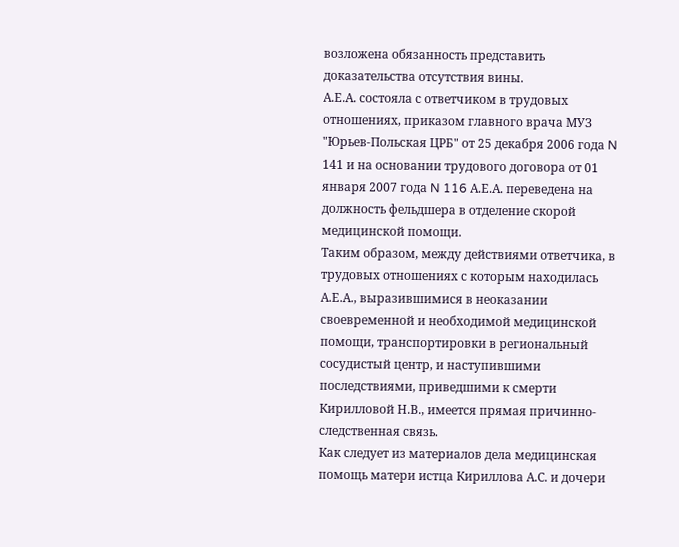возложена обязанность представить доказательства отсутствия вины.
А.Е.А. состояла с ответчиком в трудовых отношениях, приказом главного врача МУЗ "Юрьев-Польская ЦРБ" от 25 декабря 2006 года N 141 и на основании трудового договора от 01 января 2007 года N 116 А.Е.А. переведена на должность фельдшера в отделение скорой медицинской помощи.
Таким образом, между действиями ответчика, в трудовых отношениях с которым находилась А.Е.А., выразившимися в неоказании своевременной и необходимой медицинской помощи, транспортировки в региональный сосудистый центр, и наступившими последствиями, приведшими к смерти Кирилловой Н.В., имеется прямая причинно-следственная связь.
Как следует из материалов дела медицинская помощь матери истца Кириллова А.С. и дочери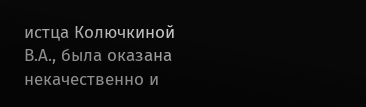истца Колючкиной В.А., была оказана некачественно и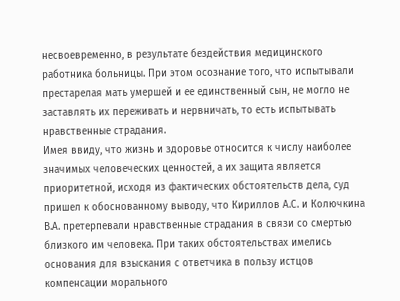несвоевременно, в результате бездействия медицинского работника больницы. При этом осознание того, что испытывали престарелая мать умершей и ее единственный сын, не могло не заставлять их переживать и нервничать, то есть испытывать нравственные страдания.
Имея ввиду, что жизнь и здоровье относится к числу наиболее значимых человеческих ценностей, а их защита является приоритетной, исходя из фактических обстоятельств дела, суд пришел к обоснованному выводу, что Кириллов А.С. и Колючкина В.А. претерпевали нравственные страдания в связи со смертью близкого им человека. При таких обстоятельствах имелись основания для взыскания с ответчика в пользу истцов компенсации морального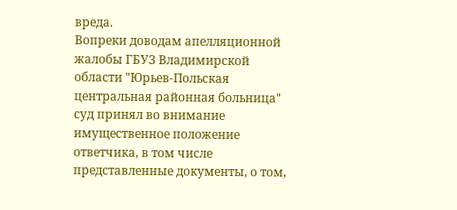вреда.
Вопреки доводам апелляционной жалобы ГБУЗ Владимирской области "Юрьев-Польская центральная районная больница" суд принял во внимание имущественное положение ответчика, в том числе представленные документы, о том,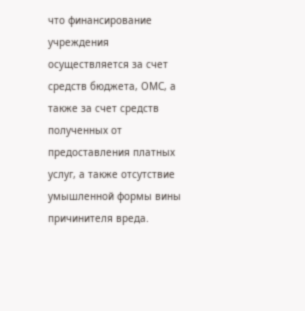что финансирование учреждения осуществляется за счет средств бюджета, ОМС, а также за счет средств полученных от предоставления платных услуг, а также отсутствие умышленной формы вины причинителя вреда.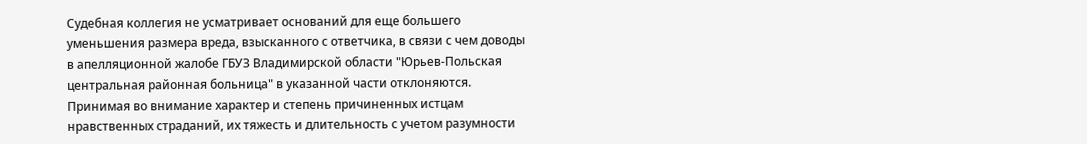Судебная коллегия не усматривает оснований для еще большего уменьшения размера вреда, взысканного с ответчика, в связи с чем доводы в апелляционной жалобе ГБУЗ Владимирской области "Юрьев-Польская центральная районная больница" в указанной части отклоняются.
Принимая во внимание характер и степень причиненных истцам нравственных страданий, их тяжесть и длительность с учетом разумности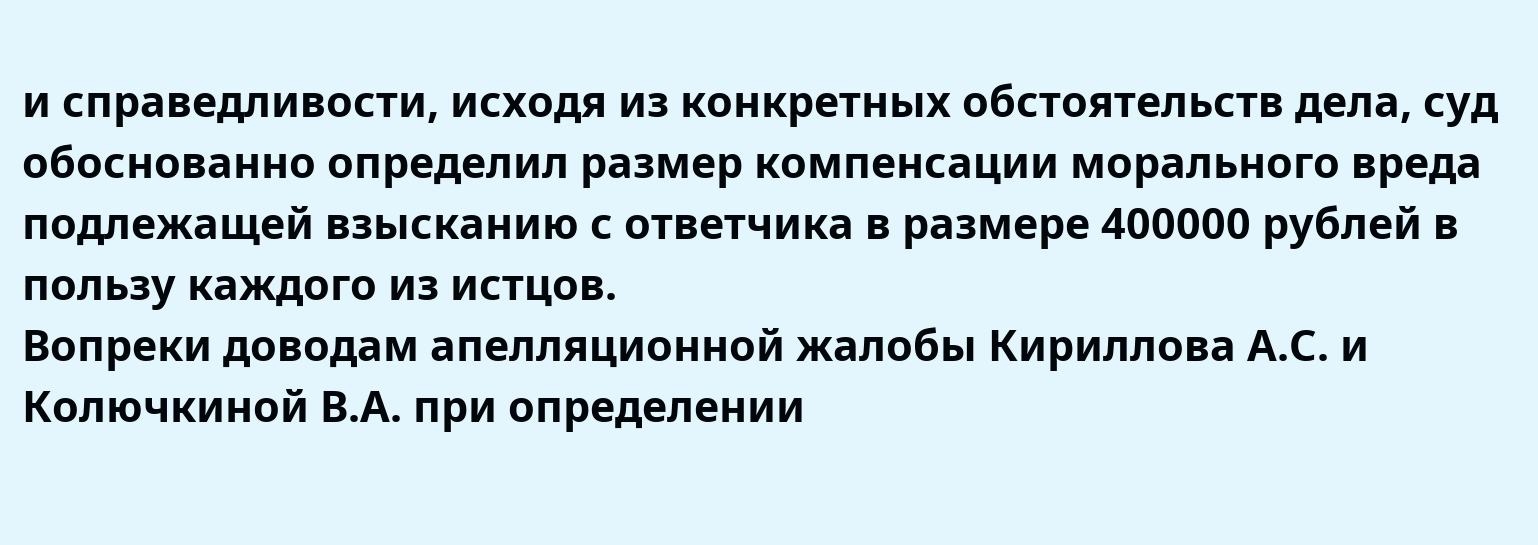и справедливости, исходя из конкретных обстоятельств дела, суд обоснованно определил размер компенсации морального вреда подлежащей взысканию с ответчика в размере 400000 рублей в пользу каждого из истцов.
Вопреки доводам апелляционной жалобы Кириллова А.С. и Колючкиной В.А. при определении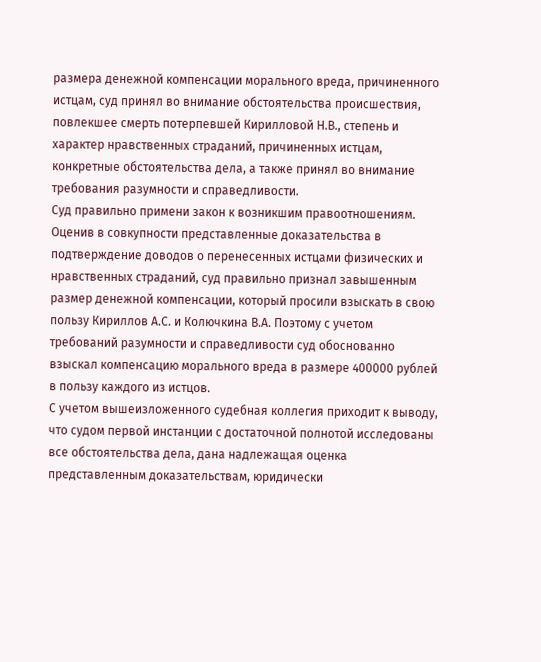размера денежной компенсации морального вреда, причиненного истцам, суд принял во внимание обстоятельства происшествия, повлекшее смерть потерпевшей Кирилловой Н.В., степень и характер нравственных страданий, причиненных истцам, конкретные обстоятельства дела, а также принял во внимание требования разумности и справедливости.
Суд правильно примени закон к возникшим правоотношениям.
Оценив в совкупности представленные доказательства в подтверждение доводов о перенесенных истцами физических и нравственных страданий, суд правильно признал завышенным размер денежной компенсации, который просили взыскать в свою пользу Кириллов А.С. и Колючкина В.А. Поэтому с учетом требований разумности и справедливости суд обоснованно взыскал компенсацию морального вреда в размере 400000 рублей в пользу каждого из истцов.
С учетом вышеизложенного судебная коллегия приходит к выводу, что судом первой инстанции с достаточной полнотой исследованы все обстоятельства дела, дана надлежащая оценка представленным доказательствам, юридически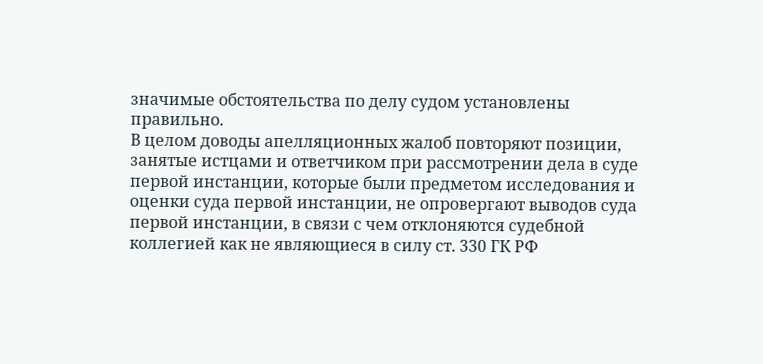значимые обстоятельства по делу судом установлены правильно.
В целом доводы апелляционных жалоб повторяют позиции, занятые истцами и ответчиком при рассмотрении дела в суде первой инстанции, которые были предметом исследования и оценки суда первой инстанции, не опровергают выводов суда первой инстанции, в связи с чем отклоняются судебной коллегией как не являющиеся в силу ст. 330 ГК РФ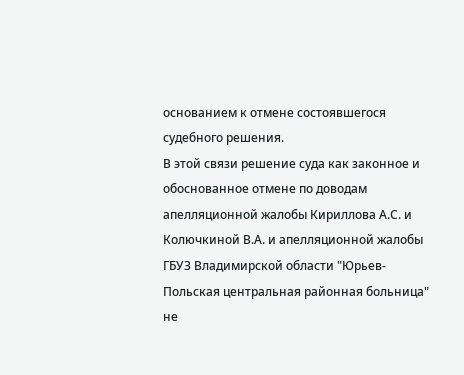основанием к отмене состоявшегося судебного решения.
В этой связи решение суда как законное и обоснованное отмене по доводам апелляционной жалобы Кириллова А.С. и Колючкиной В.А. и апелляционной жалобы ГБУЗ Владимирской области "Юрьев-Польская центральная районная больница" не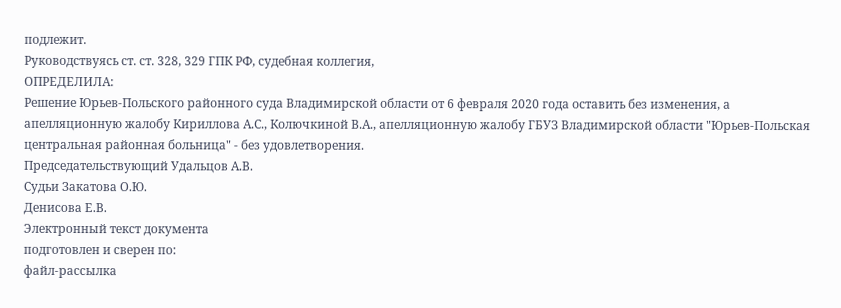подлежит.
Руководствуясь ст. ст. 328, 329 ГПК РФ, судебная коллегия,
ОПРЕДЕЛИЛА:
Решение Юрьев-Польского районного суда Владимирской области от 6 февраля 2020 года оставить без изменения, а апелляционную жалобу Кириллова А.С., Колючкиной В.А., апелляционную жалобу ГБУЗ Владимирской области "Юрьев-Польская центральная районная больница" - без удовлетворения.
Председательствующий Удальцов А.В.
Судьи Закатова О.Ю.
Денисова Е.В.
Электронный текст документа
подготовлен и сверен по:
файл-рассылка